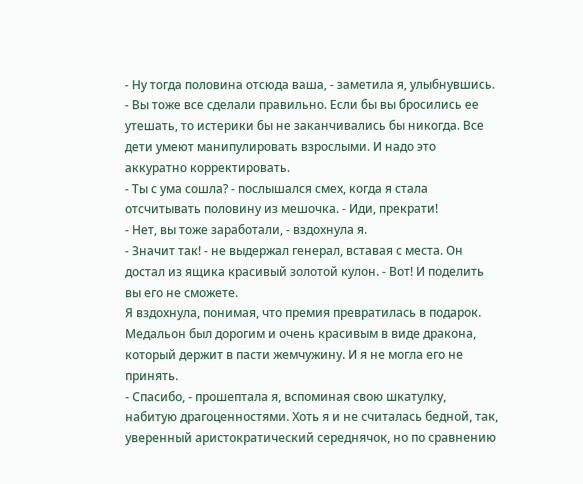- Ну тогда половина отсюда ваша, - заметила я, улыбнувшись. - Вы тоже все сделали правильно. Если бы вы бросились ее утешать, то истерики бы не заканчивались бы никогда. Все дети умеют манипулировать взрослыми. И надо это аккуратно корректировать.
- Ты с ума сошла? - послышался смех, когда я стала отсчитывать половину из мешочка. - Иди, прекрати!
- Нет, вы тоже заработали, - вздохнула я.
- Значит так! - не выдержал генерал, вставая с места. Он достал из ящика красивый золотой кулон. - Вот! И поделить вы его не сможете.
Я вздохнула, понимая, что премия превратилась в подарок. Медальон был дорогим и очень красивым в виде дракона, который держит в пасти жемчужину. И я не могла его не принять.
- Спасибо, - прошептала я, вспоминая свою шкатулку, набитую драгоценностями. Хоть я и не считалась бедной, так, уверенный аристократический середнячок, но по сравнению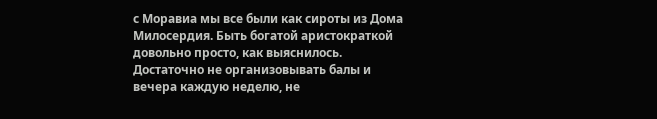с Моравиа мы все были как сироты из Дома Милосердия. Быть богатой аристократкой довольно просто, как выяснилось. Достаточно не организовывать балы и вечера каждую неделю, не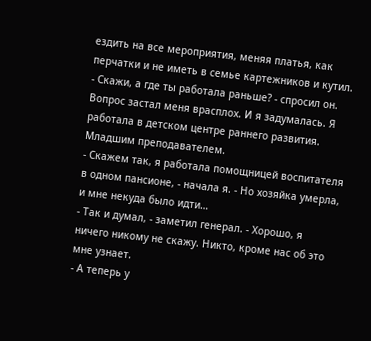ездить на все мероприятия, меняя платья, как перчатки и не иметь в семье картежников и кутил.
- Скажи, а где ты работала раньше? - спросил он.
Вопрос застал меня врасплох. И я задумалась. Я работала в детском центре раннего развития. Младшим преподавателем.
- Скажем так, я работала помощницей воспитателя в одном пансионе, - начала я. - Но хозяйка умерла, и мне некуда было идти…
- Так и думал, - заметил генерал. - Хорошо, я ничего никому не скажу. Никто, кроме нас об это мне узнает.
- А теперь у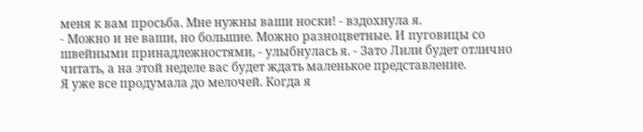меня к вам просьба. Мне нужны ваши носки! - вздохнула я.
- Можно и не ваши, но большие. Можно разноцветные. И пуговицы со швейными принадлежностями, - улыбнулась я. - Зато Лили будет отлично читать, а на этой неделе вас будет ждать маленькое представление.
Я уже все продумала до мелочей. Когда я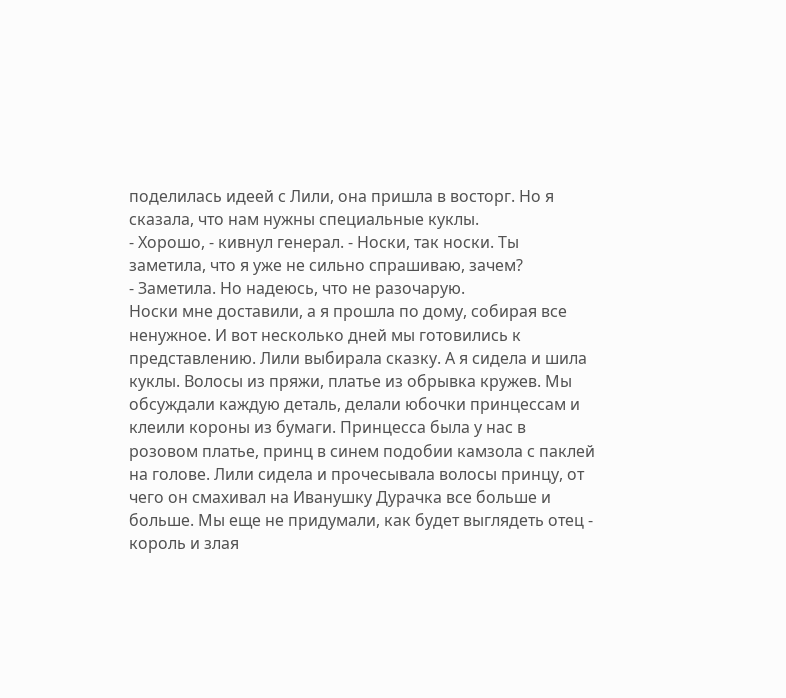поделилась идеей с Лили, она пришла в восторг. Но я сказала, что нам нужны специальные куклы.
- Хорошо, - кивнул генерал. - Носки, так носки. Ты заметила, что я уже не сильно спрашиваю, зачем?
- Заметила. Но надеюсь, что не разочарую.
Носки мне доставили, а я прошла по дому, собирая все ненужное. И вот несколько дней мы готовились к представлению. Лили выбирала сказку. А я сидела и шила куклы. Волосы из пряжи, платье из обрывка кружев. Мы обсуждали каждую деталь, делали юбочки принцессам и клеили короны из бумаги. Принцесса была у нас в розовом платье, принц в синем подобии камзола с паклей на голове. Лили сидела и прочесывала волосы принцу, от чего он смахивал на Иванушку Дурачка все больше и больше. Мы еще не придумали, как будет выглядеть отец - король и злая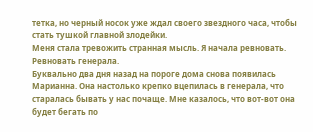тетка, но черный носок уже ждал своего звездного часа, чтобы стать тушкой главной злодейки.
Меня стала тревожить странная мысль. Я начала ревновать.
Ревновать генерала.
Буквально два дня назад на пороге дома снова появилась Марианна. Она настолько крепко вцепилась в генерала, что старалась бывать у нас почаще. Мне казалось, что вот-вот она будет бегать по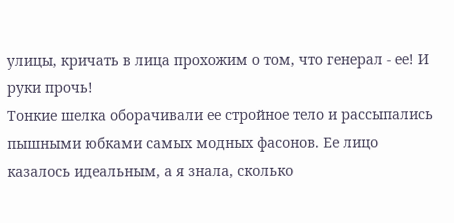улицы, кричать в лица прохожим о том, что генерал - ее! И руки прочь!
Тонкие шелка оборачивали ее стройное тело и рассыпались пышными юбками самых модных фасонов. Ее лицо казалось идеальным, а я знала, сколько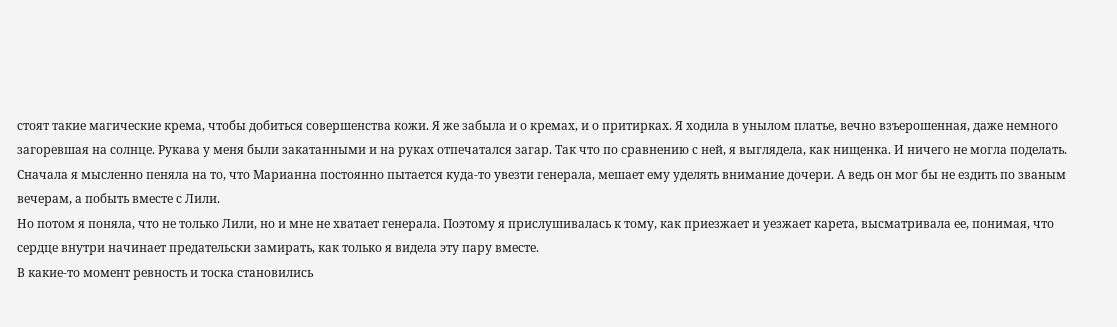стоят такие магические крема, чтобы добиться совершенства кожи. Я же забыла и о кремах, и о притирках. Я ходила в унылом платье, вечно взъерошенная, даже немного загоревшая на солнце. Рукава у меня были закатанными и на руках отпечатался загар. Так что по сравнению с ней, я выглядела, как нищенка. И ничего не могла поделать.
Сначала я мысленно пеняла на то, что Марианна постоянно пытается куда-то увезти генерала, мешает ему уделять внимание дочери. А ведь он мог бы не ездить по званым вечерам, а побыть вместе с Лили.
Но потом я поняла, что не только Лили, но и мне не хватает генерала. Поэтому я прислушивалась к тому, как приезжает и уезжает карета, высматривала ее, понимая, что сердце внутри начинает предательски замирать, как только я видела эту пару вместе.
В какие-то момент ревность и тоска становились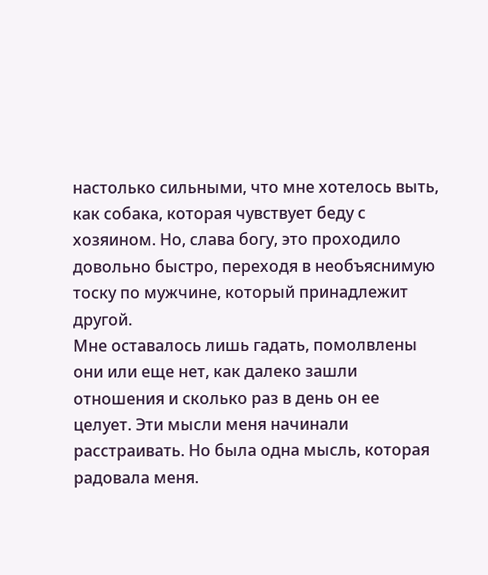настолько сильными, что мне хотелось выть, как собака, которая чувствует беду с хозяином. Но, слава богу, это проходило довольно быстро, переходя в необъяснимую тоску по мужчине, который принадлежит другой.
Мне оставалось лишь гадать, помолвлены они или еще нет, как далеко зашли отношения и сколько раз в день он ее целует. Эти мысли меня начинали расстраивать. Но была одна мысль, которая радовала меня.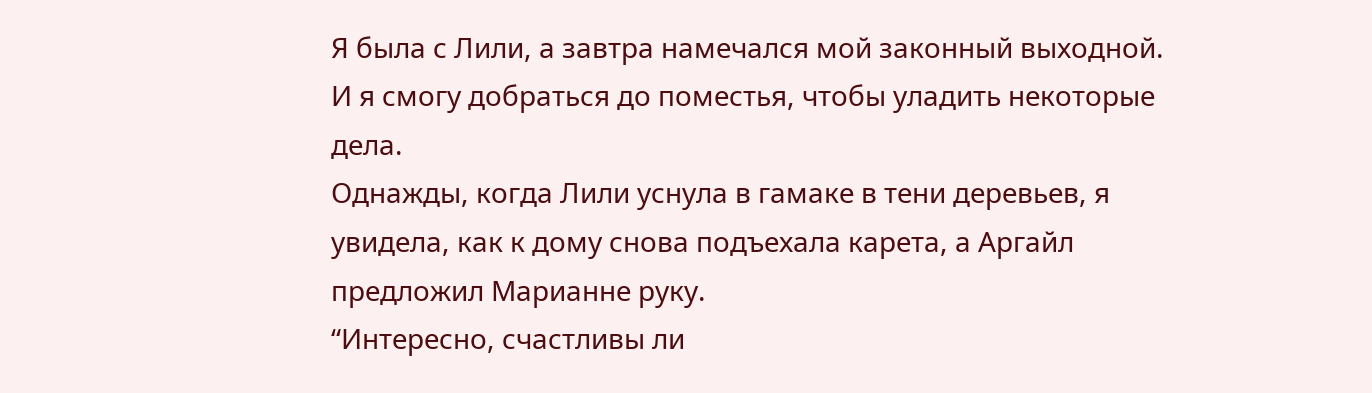Я была с Лили, а завтра намечался мой законный выходной. И я смогу добраться до поместья, чтобы уладить некоторые дела.
Однажды, когда Лили уснула в гамаке в тени деревьев, я увидела, как к дому снова подъехала карета, а Аргайл предложил Марианне руку.
“Интересно, счастливы ли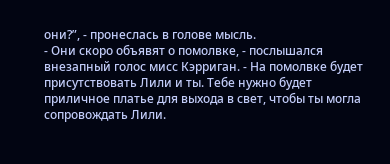они?”, - пронеслась в голове мысль.
- Они скоро объявят о помолвке, - послышался внезапный голос мисс Кэрриган. - На помолвке будет присутствовать Лили и ты. Тебе нужно будет приличное платье для выхода в свет, чтобы ты могла сопровождать Лили.